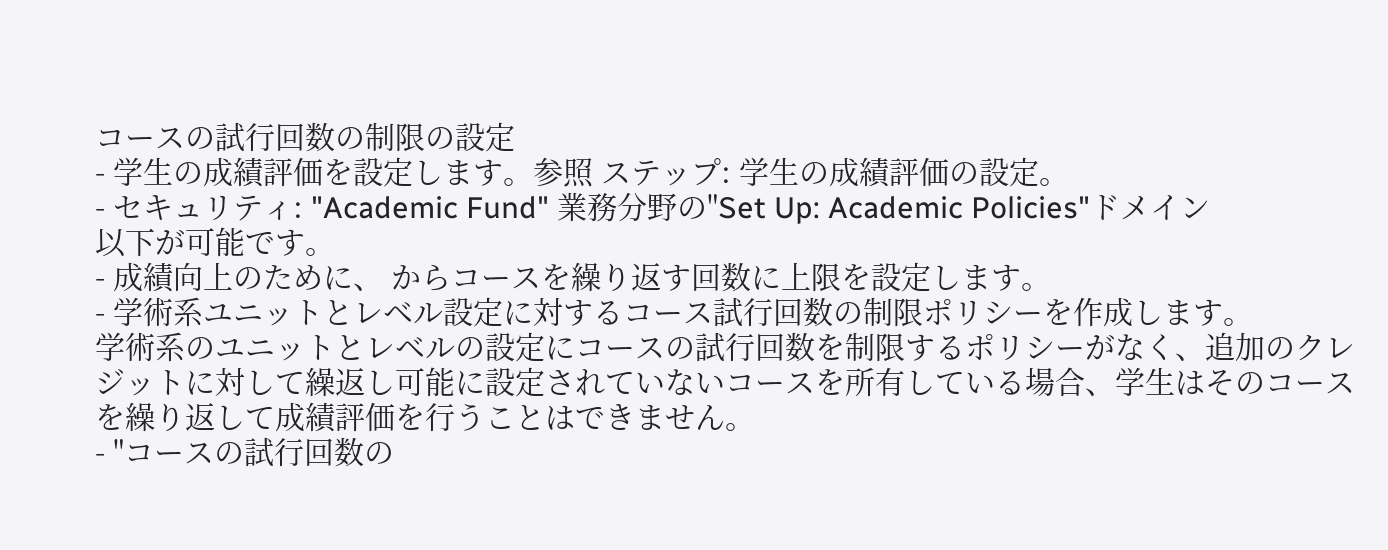コースの試行回数の制限の設定
- 学生の成績評価を設定します。参照 ステップ: 学生の成績評価の設定。
- セキュリティ: "Academic Fund" 業務分野の"Set Up: Academic Policies"ドメイン
以下が可能です。
- 成績向上のために、 からコースを繰り返す回数に上限を設定します。
- 学術系ユニットとレベル設定に対するコース試行回数の制限ポリシーを作成します。
学術系のユニットとレベルの設定にコースの試行回数を制限するポリシーがなく、追加のクレジットに対して繰返し可能に設定されていないコースを所有している場合、学生はそのコースを繰り返して成績評価を行うことはできません。
- "コースの試行回数の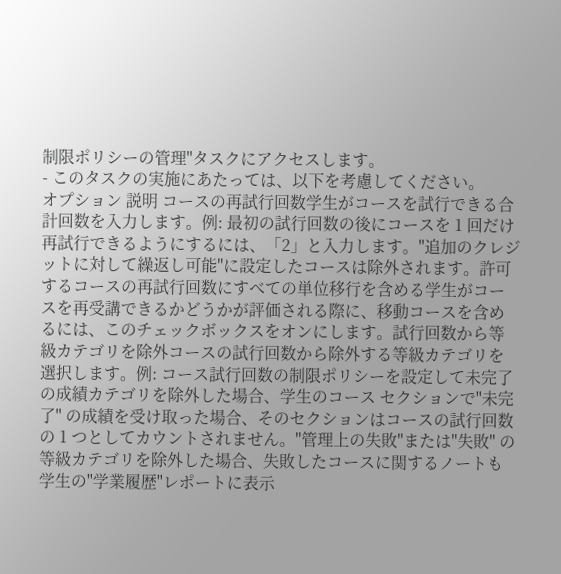制限ポリシーの管理"タスクにアクセスします。
- このタスクの実施にあたっては、以下を考慮してください。
オプション 説明 コースの再試行回数学生がコースを試行できる合計回数を入力します。例: 最初の試行回数の後にコースを 1 回だけ再試行できるようにするには、「2」と入力します。"追加のクレジットに対して繰返し可能"に設定したコースは除外されます。許可するコースの再試行回数にすべての単位移行を含める学生がコースを再受講できるかどうかが評価される際に、移動コースを含めるには、このチェックボックスをオンにします。試行回数から等級カテゴリを除外コースの試行回数から除外する等級カテゴリを選択します。例: コース試行回数の制限ポリシーを設定して未完了の成績カテゴリを除外した場合、学生のコース セクションで"未完了" の成績を受け取った場合、そのセクションはコースの試行回数の 1 つとしてカウントされません。"管理上の失敗"または"失敗" の等級カテゴリを除外した場合、失敗したコースに関するノートも学生の"学業履歴"レポートに表示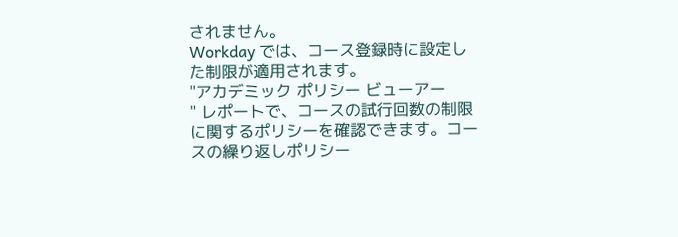されません。
Workday では、コース登録時に設定した制限が適用されます。
"アカデミック ポリシー ビューアー
" レポートで、コースの試行回数の制限に関するポリシーを確認できます。コースの繰り返しポリシー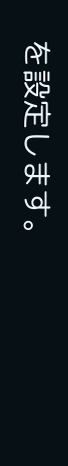を設定します。